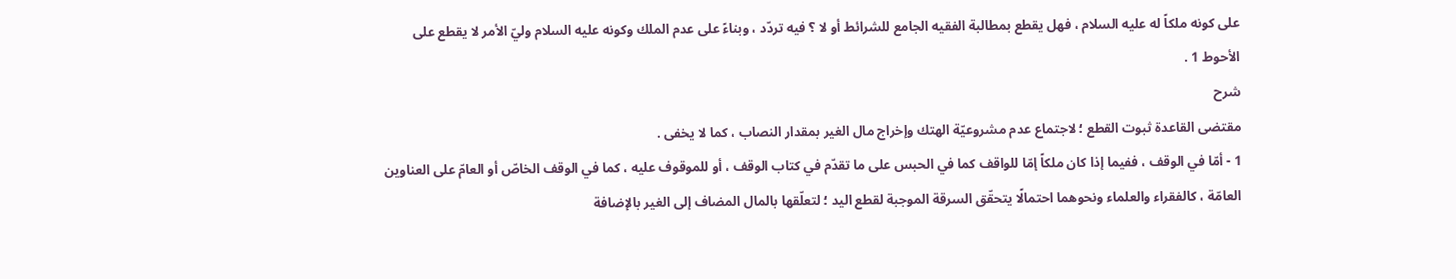على كونه ملكاً له عليه السلام ، فهل يقطع بمطالبة الفقيه الجامع للشرائط أو لا ؟ فيه تردّد ، وبناءً على عدم الملك وكونه عليه السلام وليّ الأمر لا يقطع على الأحوط 1 .
شرح
مقتضى القاعدة ثبوت القطع ؛ لاجتماع عدم مشروعيّة الهتك وإخراج مال الغير بمقدار النصاب ، كما لا يخفى .
1 - أمّا في الوقف ، ففيما إذا كان ملكاً إمّا للواقف كما في الحبس على ما تقدّم في كتاب الوقف ، أو للموقوف عليه ، كما في الوقف الخاصّ أو العامّ على العناوين العامّة ، كالفقراء والعلماء ونحوهما احتمالًا يتحقّق السرقة الموجبة لقطع اليد ؛ لتعلّقها بالمال المضاف إلى الغير بالإضافة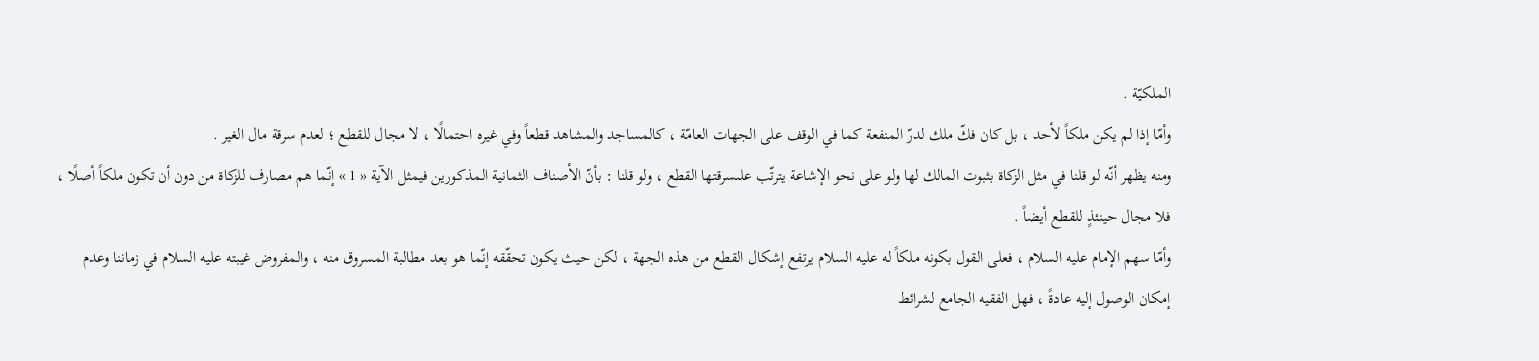الملكيّة .
وأمّا إذا لم يكن ملكاً لأحد ، بل كان فكّ ملك لدرّ المنفعة كما في الوقف على الجهات العامّة ، كالمساجد والمشاهد قطعاً وفي غيره احتمالًا ، لا مجال للقطع ؛ لعدم سرقة مال الغير .
ومنه يظهر أنّه لو قلنا في مثل الزكاة بثبوت المالك لها ولو على نحو الإشاعة يترتّب علىسرقتها القطع ، ولو قلنا : بأنّ الأصناف الثمانية المذكورين فيمثل الآية « 1 » إنّما هم مصارف للزكاة من دون أن تكون ملكاً أصلًا ، فلا مجال حينئذٍ للقطع أيضاً .
وأمّا سهم الإمام عليه السلام ، فعلى القول بكونه ملكاً له عليه السلام يرتفع إشكال القطع من هذه الجهة ، لكن حيث يكون تحقّقه إنّما هو بعد مطالبة المسروق منه ، والمفروض غيبته عليه السلام في زماننا وعدم إمكان الوصول إليه عادةً ، فهل الفقيه الجامع لشرائط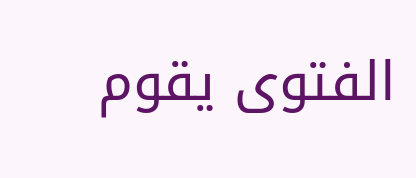الفتوى يقوم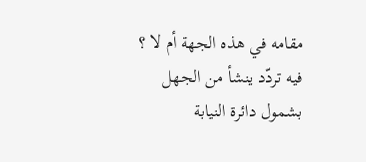مقامه في هذه الجهة أم لا ؟ فيه تردّد ينشأ من الجهل بشمول دائرة النيابة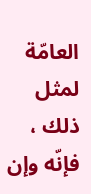العامّة لمثل ذلك ، فإنّه وإن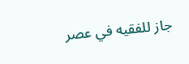جاز للفقيه في عصر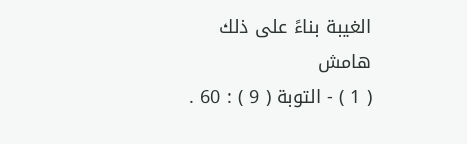الغيبة بناءً على ذلك
هامش
( 1 ) - التوبة ( 9 ) : 60 .